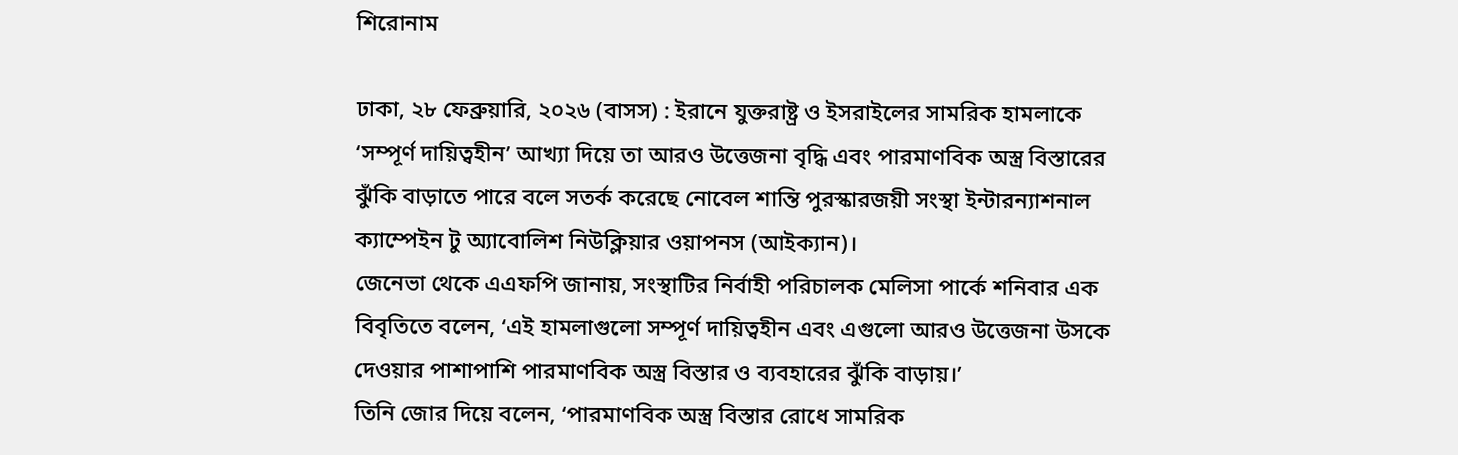শিরোনাম

ঢাকা, ২৮ ফেব্রুয়ারি, ২০২৬ (বাসস) : ইরানে যুক্তরাষ্ট্র ও ইসরাইলের সামরিক হামলাকে ‘সম্পূর্ণ দায়িত্বহীন’ আখ্যা দিয়ে তা আরও উত্তেজনা বৃদ্ধি এবং পারমাণবিক অস্ত্র বিস্তারের ঝুঁকি বাড়াতে পারে বলে সতর্ক করেছে নোবেল শান্তি পুরস্কারজয়ী সংস্থা ইন্টারন্যাশনাল ক্যাম্পেইন টু অ্যাবোলিশ নিউক্লিয়ার ওয়াপনস (আইক্যান)।
জেনেভা থেকে এএফপি জানায়, সংস্থাটির নির্বাহী পরিচালক মেলিসা পার্কে শনিবার এক বিবৃতিতে বলেন, ‘এই হামলাগুলো সম্পূর্ণ দায়িত্বহীন এবং এগুলো আরও উত্তেজনা উসকে দেওয়ার পাশাপাশি পারমাণবিক অস্ত্র বিস্তার ও ব্যবহারের ঝুঁকি বাড়ায়।’
তিনি জোর দিয়ে বলেন, ‘পারমাণবিক অস্ত্র বিস্তার রোধে সামরিক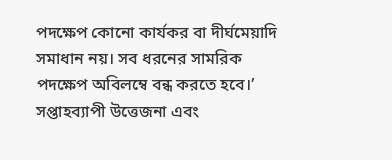পদক্ষেপ কোনো কার্যকর বা দীর্ঘমেয়াদি সমাধান নয়। সব ধরনের সামরিক পদক্ষেপ অবিলম্বে বন্ধ করতে হবে।’
সপ্তাহব্যাপী উত্তেজনা এবং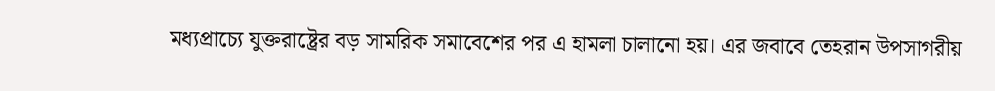মধ্যপ্রাচ্যে যুক্তরাষ্ট্রের বড় সামরিক সমাবেশের পর এ হামলা চালানো হয়। এর জবাবে তেহরান উপসাগরীয়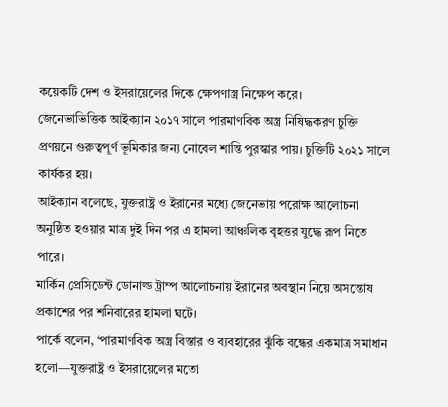কয়েকটি দেশ ও ইসরায়েলের দিকে ক্ষেপণাস্ত্র নিক্ষেপ করে।
জেনেভাভিত্তিক আইক্যান ২০১৭ সালে পারমাণবিক অস্ত্র নিষিদ্ধকরণ চুক্তি প্রণয়নে গুরুত্বপূর্ণ ভূমিকার জন্য নোবেল শান্তি পুরস্কার পায়। চুক্তিটি ২০২১ সালে কার্যকর হয়।
আইক্যান বলেছে, যুক্তরাষ্ট্র ও ইরানের মধ্যে জেনেভায় পরোক্ষ আলোচনা অনুষ্ঠিত হওয়ার মাত্র দুই দিন পর এ হামলা আঞ্চলিক বৃহত্তর যুদ্ধে রূপ নিতে পারে।
মার্কিন প্রেসিডেন্ট ডোনাল্ড ট্রাম্প আলোচনায় ইরানের অবস্থান নিয়ে অসন্তোষ প্রকাশের পর শনিবারের হামলা ঘটে।
পার্কে বলেন, ‘পারমাণবিক অস্ত্র বিস্তার ও ব্যবহারের ঝুঁকি বন্ধের একমাত্র সমাধান হলো—যুক্তরাষ্ট্র ও ইসরায়েলের মতো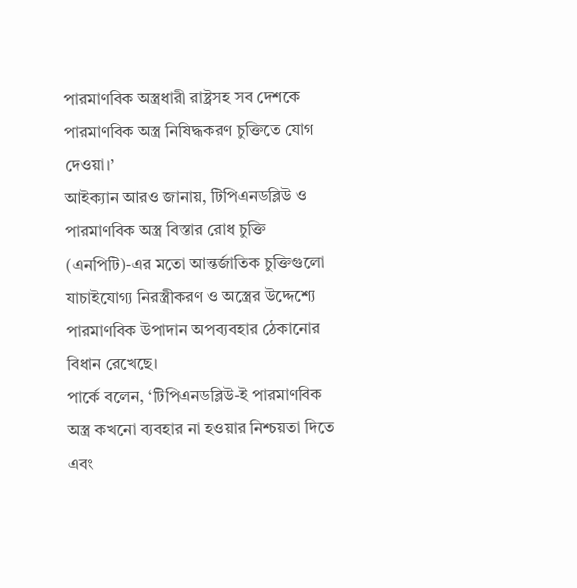পারমাণবিক অস্ত্রধারী রাষ্ট্রসহ সব দেশকে পারমাণবিক অস্ত্র নিষিদ্ধকরণ চুক্তিতে যোগ দেওয়া।’
আইক্যান আরও জানায়, টিপিএনডব্লিউ ও পারমাণবিক অস্ত্র বিস্তার রোধ চুক্তি (এনপিটি)-এর মতো আন্তর্জাতিক চুক্তিগুলো যাচাইযোগ্য নিরস্ত্রীকরণ ও অস্ত্রের উদ্দেশ্যে পারমাণবিক উপাদান অপব্যবহার ঠেকানোর বিধান রেখেছে।
পার্কে বলেন, ‘টিপিএনডব্লিউ-ই পারমাণবিক অস্ত্র কখনো ব্যবহার না হওয়ার নিশ্চয়তা দিতে এবং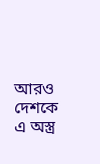আরও দেশকে এ অস্ত্র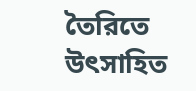তৈরিতে উৎসাহিত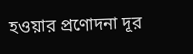হওয়ার প্রণোদনা দূর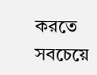করতে সবচেয়ে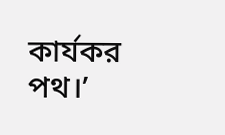কার্যকর পথ।’